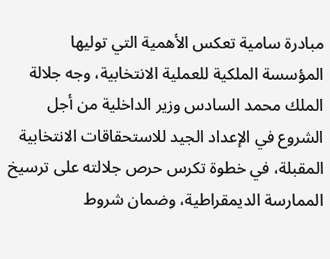مبادرة سامية تعكس الأهمية التي توليها المؤسسة الملكية للعملية الانتخابية، وجه جلالة الملك محمد السادس وزير الداخلية من أجل الشروع في الإعداد الجيد للاستحقاقات الانتخابية المقبلة، في خطوة تكرس حرص جلالته على ترسيخ الممارسة الديمقراطية، وضمان شروط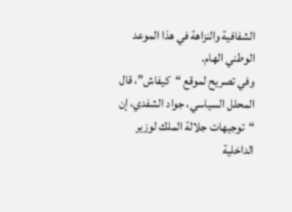الشفافية والنزاهة في هذا الموعد الوطني الهام.
وفي تصريح لموقع “كيفاش”، قال المحلل السياسي، جواد الشفدي، إن “توجيهات جلالة الملك لوزير الداخلية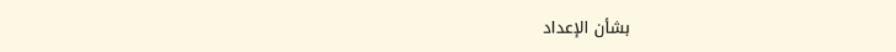بشأن الإعداد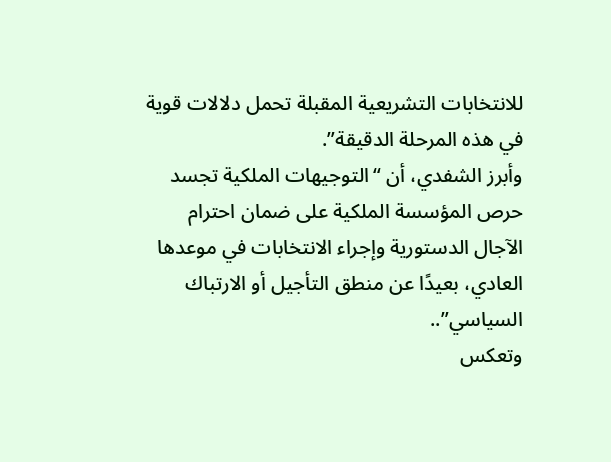للانتخابات التشريعية المقبلة تحمل دلالات قوية في هذه المرحلة الدقيقة”.
وأبرز الشفدي، أن “التوجيهات الملكية تجسد حرص المؤسسة الملكية على ضمان احترام الآجال الدستورية وإجراء الانتخابات في موعدها العادي، بعيدًا عن منطق التأجيل أو الارتباك السياسي”..
وتعكس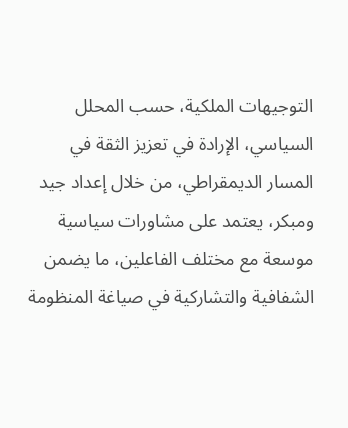التوجيهات الملكية، حسب المحلل السياسي، الإرادة في تعزيز الثقة في المسار الديمقراطي، من خلال إعداد جيد ومبكر، يعتمد على مشاورات سياسية موسعة مع مختلف الفاعلين، ما يضمن الشفافية والتشاركية في صياغة المنظومة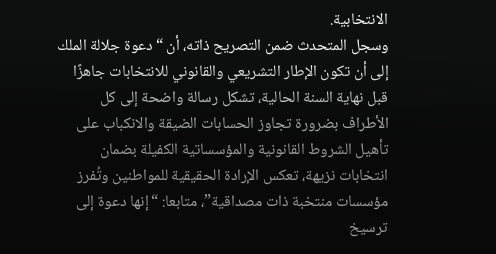الانتخابية.
وسجل المتحدث ضمن التصريح ذاته، أن “دعوة جلالة الملك إلى أن تكون الإطار التشريعي والقانوني للانتخابات جاهزًا قبل نهاية السنة الحالية، تشكل رسالة واضحة إلى كل الأطراف بضرورة تجاوز الحسابات الضيقة والانكباب على تأهيل الشروط القانونية والمؤسساتية الكفيلة بضمان انتخابات نزيهة، تعكس الإرادة الحقيقية للمواطنين وتُفرز مؤسسات منتخبة ذات مصداقية”، متابعا: “إنها دعوة إلى ترسيخ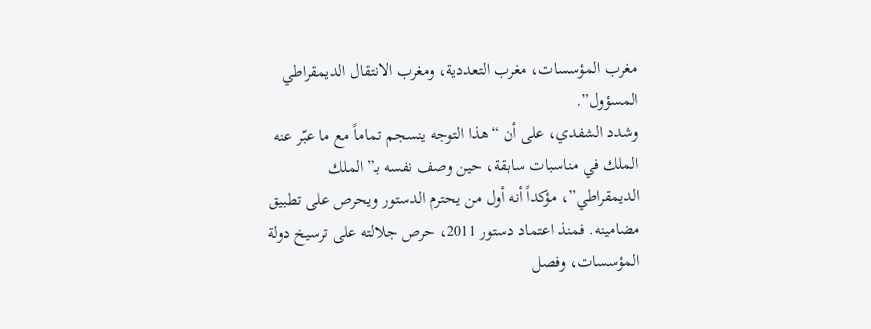مغرب المؤسسات، مغرب التعددية، ومغرب الانتقال الديمقراطي المسؤول”.
وشدد الشفدي، على أن “هذا التوجه ينسجم تماماً مع ما عبّر عنه الملك في مناسبات سابقة، حين وصف نفسه بـ”الملك الديمقراطي”، مؤكداً أنه أول من يحترم الدستور ويحرص على تطبيق مضامينه. فمنذ اعتماد دستور 2011، حرص جلالته على ترسيخ دولة المؤسسات، وفصل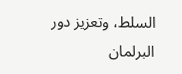السلط، وتعزيز دور البرلمان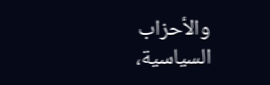والأحزاب السياسية،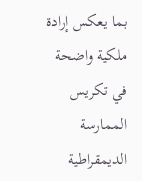بما يعكس إرادة ملكية واضحة في تكريس الممارسة الديمقراطية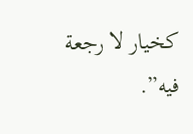كخيار لا رجعة فيه”.